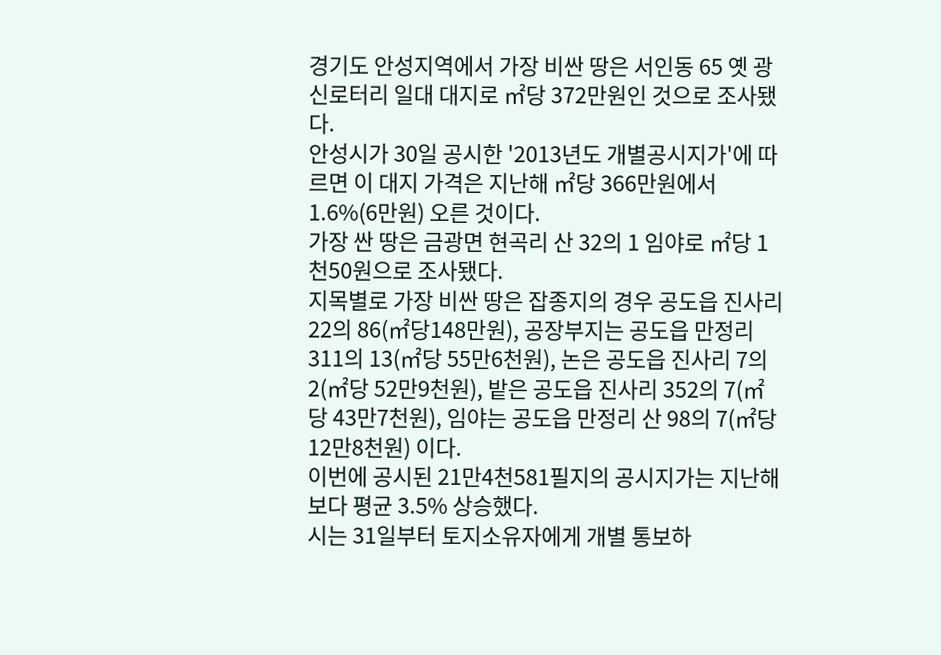경기도 안성지역에서 가장 비싼 땅은 서인동 65 옛 광신로터리 일대 대지로 ㎡당 372만원인 것으로 조사됐다.
안성시가 30일 공시한 '2013년도 개별공시지가'에 따르면 이 대지 가격은 지난해 ㎡당 366만원에서 1.6%(6만원) 오른 것이다.
가장 싼 땅은 금광면 현곡리 산 32의 1 임야로 ㎡당 1천50원으로 조사됐다.
지목별로 가장 비싼 땅은 잡종지의 경우 공도읍 진사리 22의 86(㎡당148만원), 공장부지는 공도읍 만정리 311의 13(㎡당 55만6천원), 논은 공도읍 진사리 7의 2(㎡당 52만9천원), 밭은 공도읍 진사리 352의 7(㎡당 43만7천원), 임야는 공도읍 만정리 산 98의 7(㎡당 12만8천원) 이다.
이번에 공시된 21만4천581필지의 공시지가는 지난해보다 평균 3.5% 상승했다.
시는 31일부터 토지소유자에게 개별 통보하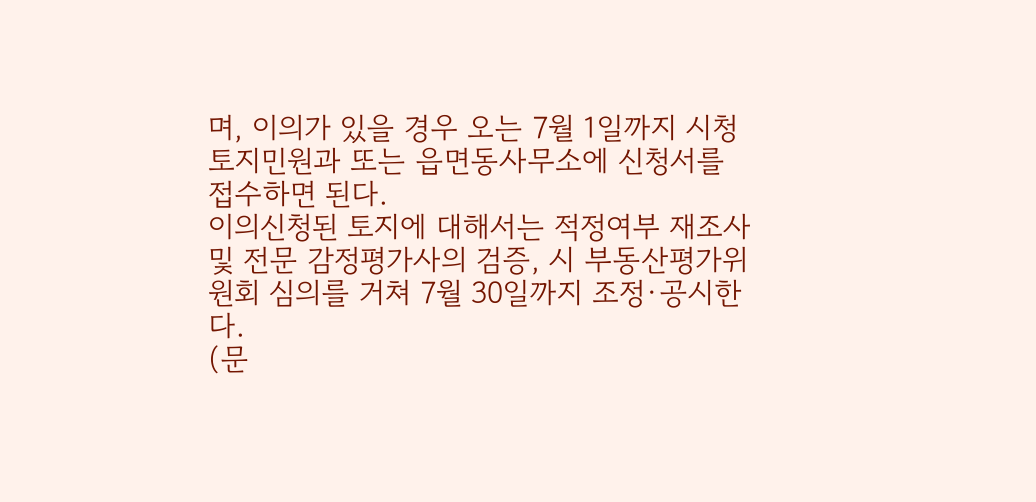며, 이의가 있을 경우 오는 7월 1일까지 시청 토지민원과 또는 읍면동사무소에 신청서를 접수하면 된다.
이의신청된 토지에 대해서는 적정여부 재조사 및 전문 감정평가사의 검증, 시 부동산평가위원회 심의를 거쳐 7월 30일까지 조정·공시한다.
(문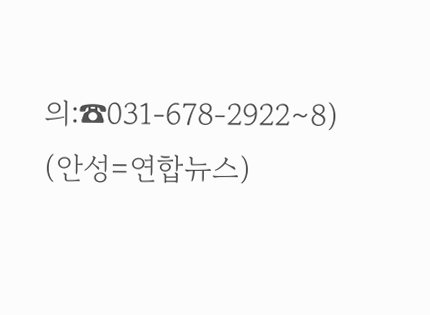의:☎031-678-2922∼8)
(안성=연합뉴스)